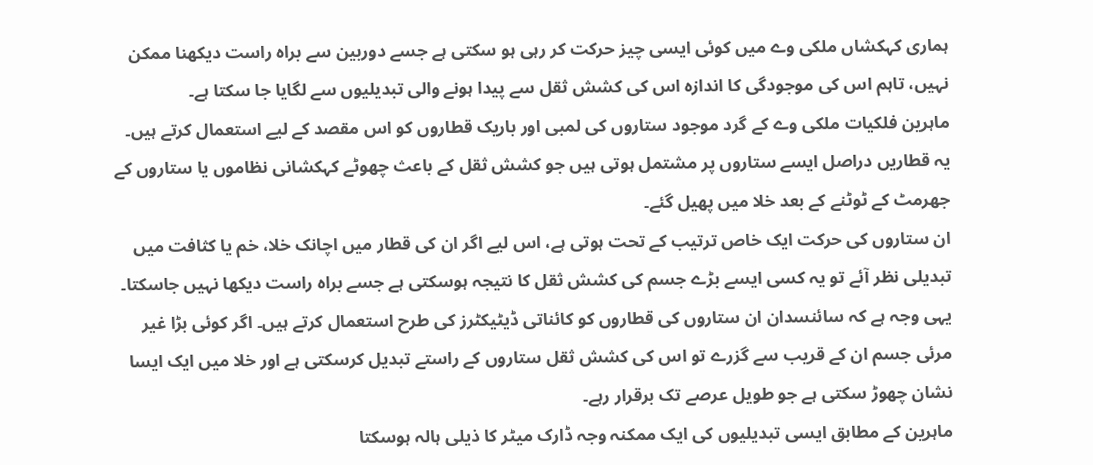ہماری کہکشاں ملکی وے میں کوئی ایسی چیز حرکت کر رہی ہو سکتی ہے جسے دوربین سے براہ راست دیکھنا ممکن نہیں، تاہم اس کی موجودگی کا اندازہ اس کی کشش ثقل سے پیدا ہونے والی تبدیلیوں سے لگایا جا سکتا ہے۔
ماہرین فلکیات ملکی وے کے گرد موجود ستاروں کی لمبی اور باریک قطاروں کو اس مقصد کے لیے استعمال کرتے ہیں۔ یہ قطاریں دراصل ایسے ستاروں پر مشتمل ہوتی ہیں جو کشش ثقل کے باعث چھوٹے کہکشانی نظاموں یا ستاروں کے جھرمٹ کے ٹوٹنے کے بعد خلا میں پھیل گئے۔
ان ستاروں کی حرکت ایک خاص ترتیب کے تحت ہوتی ہے، اس لیے اگر ان کی قطار میں اچانک خلا، خم یا کثافت میں تبدیلی نظر آئے تو یہ کسی ایسے بڑے جسم کی کشش ثقل کا نتیجہ ہوسکتی ہے جسے براہ راست دیکھا نہیں جاسکتا۔
یہی وجہ ہے کہ سائنسدان ان ستاروں کی قطاروں کو کائناتی ڈیٹیکٹرز کی طرح استعمال کرتے ہیں۔ اگر کوئی بڑا غیر مرئی جسم ان کے قریب سے گزرے تو اس کی کشش ثقل ستاروں کے راستے تبدیل کرسکتی ہے اور خلا میں ایک ایسا نشان چھوڑ سکتی ہے جو طویل عرصے تک برقرار رہے۔
ماہرین کے مطابق ایسی تبدیلیوں کی ایک ممکنہ وجہ ڈارک میٹر کا ذیلی ہالہ ہوسکتا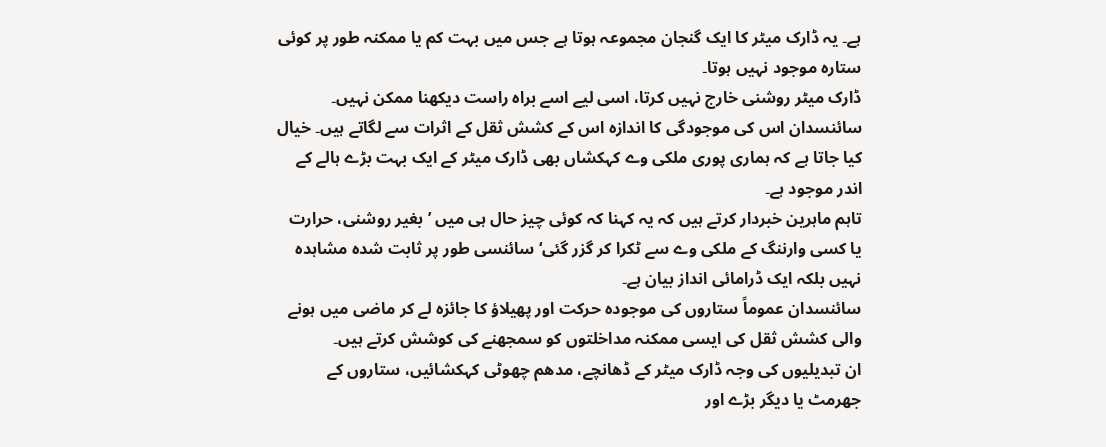ہے۔ یہ ڈارک میٹر کا ایک گنجان مجموعہ ہوتا ہے جس میں بہت کم یا ممکنہ طور پر کوئی ستارہ موجود نہیں ہوتا۔
ڈارک میٹر روشنی خارج نہیں کرتا، اسی لیے اسے براہ راست دیکھنا ممکن نہیں۔ سائنسدان اس کی موجودگی کا اندازہ اس کے کشش ثقل کے اثرات سے لگاتے ہیں۔ خیال کیا جاتا ہے کہ ہماری پوری ملکی وے کہکشاں بھی ڈارک میٹر کے ایک بہت بڑے ہالے کے اندر موجود ہے۔
تاہم ماہرین خبردار کرتے ہیں کہ یہ کہنا کہ کوئی چیز حال ہی میں ’بغیر روشنی، حرارت یا کسی وارننگ کے ملکی وے سے ٹکرا کر گزر گئی‘ سائنسی طور پر ثابت شدہ مشاہدہ نہیں بلکہ ایک ڈرامائی انداز بیان ہے۔
سائنسدان عموماً ستاروں کی موجودہ حرکت اور پھیلاؤ کا جائزہ لے کر ماضی میں ہونے والی کشش ثقل کی ایسی ممکنہ مداخلتوں کو سمجھنے کی کوشش کرتے ہیں۔
ان تبدیلیوں کی وجہ ڈارک میٹر کے ڈھانچے، مدھم چھوٹی کہکشائیں، ستاروں کے جھرمٹ یا دیگر بڑے اور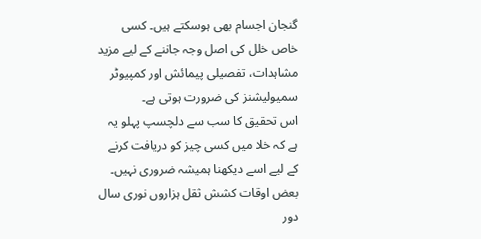گنجان اجسام بھی ہوسکتے ہیں۔ کسی خاص خلل کی اصل وجہ جاننے کے لیے مزید مشاہدات، تفصیلی پیمائش اور کمپیوٹر سمیولیشنز کی ضرورت ہوتی ہے۔
اس تحقیق کا سب سے دلچسپ پہلو یہ ہے کہ خلا میں کسی چیز کو دریافت کرنے کے لیے اسے دیکھنا ہمیشہ ضروری نہیں۔ بعض اوقات کشش ثقل ہزاروں نوری سال دور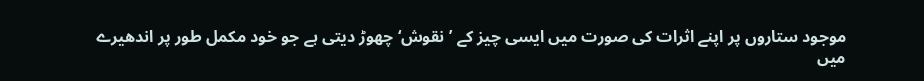موجود ستاروں پر اپنے اثرات کی صورت میں ایسی چیز کے ’نقوش‘ چھوڑ دیتی ہے جو خود مکمل طور پر اندھیرے میں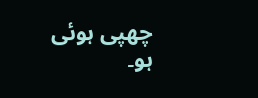چھپی ہوئی ہو۔